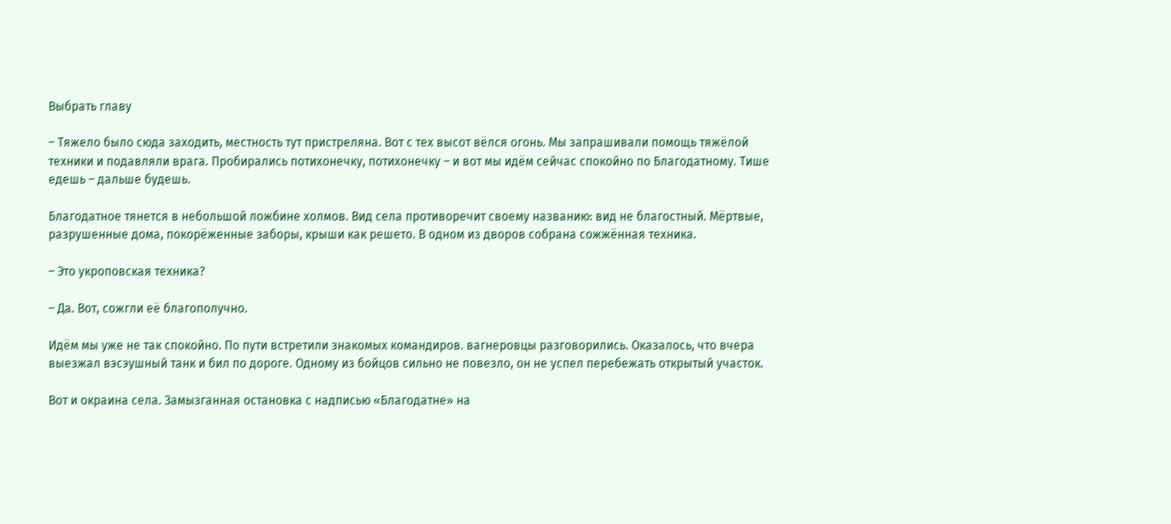Выбрать главу

– Тяжело было сюда заходить, местность тут пристреляна. Вот с тех высот вёлся огонь. Мы запрашивали помощь тяжёлой техники и подавляли врага. Пробирались потихонечку, потихонечку – и вот мы идём сейчас спокойно по Благодатному. Тише едешь – дальше будешь.

Благодатное тянется в небольшой ложбине холмов. Вид села противоречит своему названию: вид не благостный. Мёртвые, разрушенные дома, покорёженные заборы, крыши как решето. В одном из дворов собрана сожжённая техника.

– Это укpоповcкая техника?

– Да. Вот, сожгли её благополучно.

Идём мы уже не так спокойно. По пути встретили знакомых командиров. вагнеровцы разговорились. Оказалось, что вчера выезжал вэсэушный танк и бил по дороге. Одному из бойцов сильно не повезло, он не успел перебежать открытый участок.

Вот и окраина села. Замызганная остановка с надписью «Благодатне» на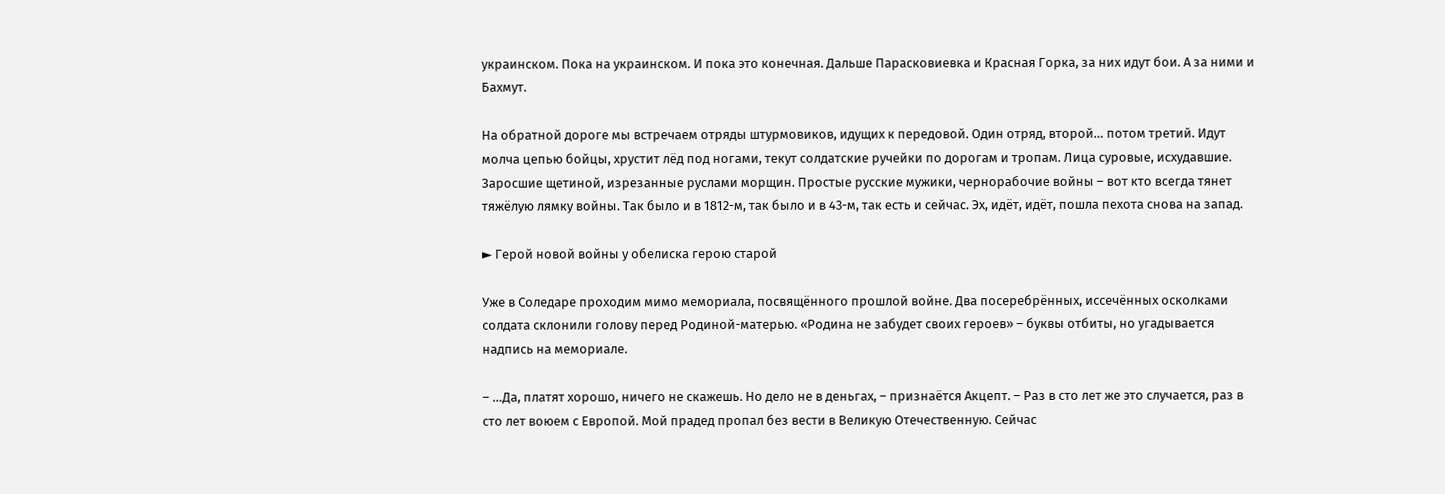украинском. Пока на украинском. И пока это конечная. Дальше Парасковиевка и Красная Горка, за них идут бои. А за ними и Бахмут.

На обратной дороге мы встречаем отряды штурмовиков, идущих к передовой. Один отряд, второй… потом третий. Идут молча цепью бойцы, хрустит лёд под ногами, текут солдатские ручейки по дорогам и тропам. Лица суровые, исхудавшие. Заросшие щетиной, изрезанные руслами морщин. Простые русские мужики, чернорабочие войны – вот кто всегда тянет тяжёлую лямку войны. Так было и в 1812-м, так было и в 43-м, так есть и сейчас. Эх, идёт, идёт, пошла пехота снова на запад.

► Герой новой войны у обелиска герою старой

Уже в Соледаре проходим мимо мемориала, посвящённого прошлой войне. Два посеребрённых, иссечённых осколками солдата склонили голову перед Родиной-матерью. «Родина не забудет своих героев» – буквы отбиты, но угадывается надпись на мемориале.

– …Да, платят хорошо, ничего не скажешь. Но дело не в деньгах, – признаётся Акцепт. – Раз в сто лет же это случается, раз в сто лет воюем с Европой. Мой прадед пропал без вести в Великую Отечественную. Сейчас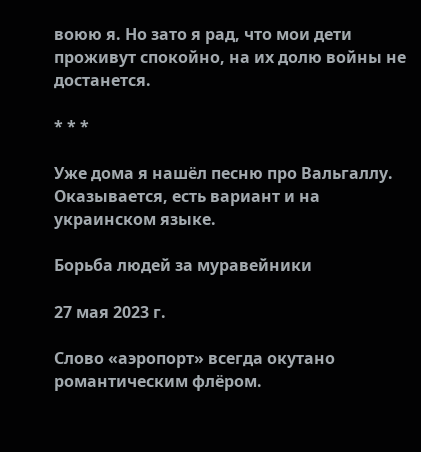воюю я. Но зато я рад, что мои дети проживут спокойно, на их долю войны не достанется.

* * *

Уже дома я нашёл песню про Вальгаллу. Оказывается, есть вариант и на украинском языке.

Борьба людей за муравейники

27 мая 2023 г.

Слово «аэропорт» всегда окутано романтическим флёром.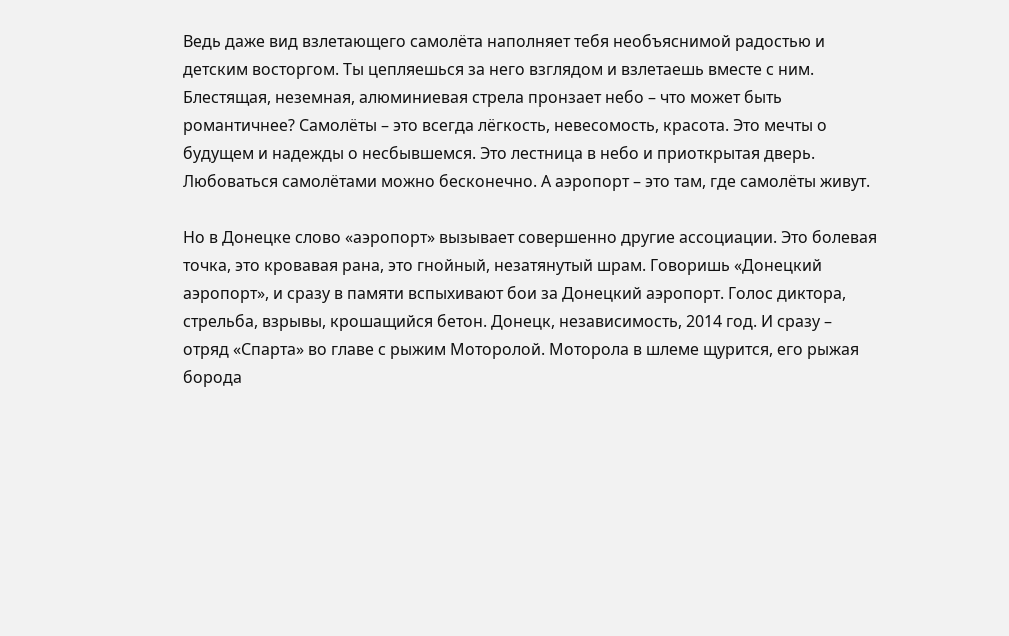Ведь даже вид взлетающего самолёта наполняет тебя необъяснимой радостью и детским восторгом. Ты цепляешься за него взглядом и взлетаешь вместе с ним. Блестящая, неземная, алюминиевая стрела пронзает небо – что может быть романтичнее? Самолёты – это всегда лёгкость, невесомость, красота. Это мечты о будущем и надежды о несбывшемся. Это лестница в небо и приоткрытая дверь. Любоваться самолётами можно бесконечно. А аэропорт – это там, где самолёты живут.

Но в Донецке слово «аэропорт» вызывает совершенно другие ассоциации. Это болевая точка, это кровавая рана, это гнойный, незатянутый шрам. Говоришь «Донецкий аэропорт», и сразу в памяти вспыхивают бои за Донецкий аэропорт. Голос диктора, стрельба, взрывы, крошащийся бетон. Донецк, независимость, 2014 год. И сразу – отряд «Спарта» во главе с рыжим Моторолой. Моторола в шлеме щурится, его рыжая борода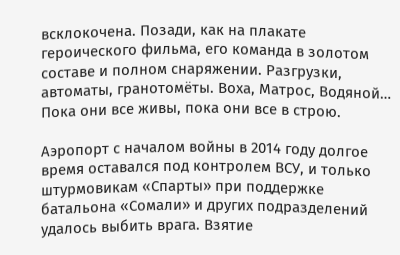всклокочена. Позади, как на плакате героического фильма, его команда в золотом составе и полном снаряжении. Разгрузки, автоматы, гранотомёты. Воха, Матрос, Водяной… Пока они все живы, пока они все в строю.

Аэропорт с началом войны в 2014 году долгое время оставался под контролем ВСУ, и только штурмовикам «Спарты» при поддержке батальона «Сомали» и других подразделений удалось выбить врага. Взятие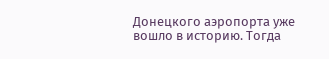Донецкого аэропорта уже вошло в историю. Тогда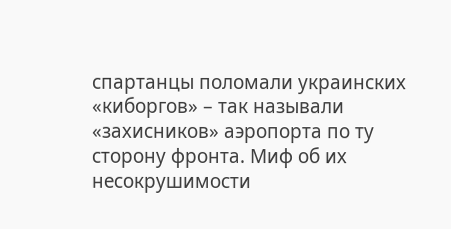спартанцы поломали украинских «киборгов» – так называли «захисников» аэропорта по ту сторону фронта. Миф об их несокрушимости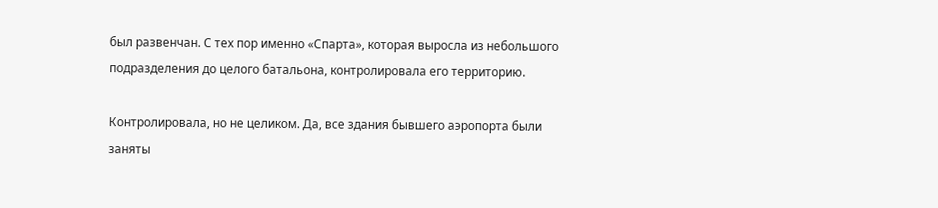был развенчан. С тех пор именно «Спарта», которая выросла из небольшого подразделения до целого батальона, контролировала его территорию.

Контролировала, но не целиком. Да, все здания бывшего аэропорта были заняты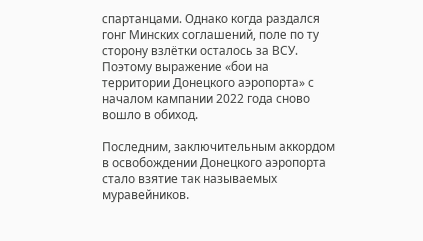спартанцами. Однако когда раздался гонг Минских соглашений, поле по ту сторону взлётки осталось за ВСУ. Поэтому выражение «бои на территории Донецкого аэропорта» с началом кампании 2022 года сново вошло в обиход.

Последним, заключительным аккордом в освобождении Донецкого аэропорта стало взятие так называемых муравейников.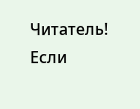Читатель! Если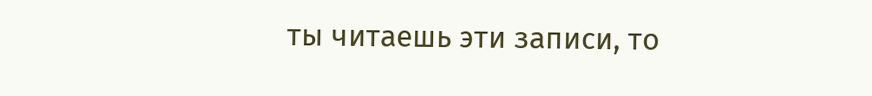ты читаешь эти записи, то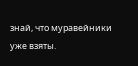знай, что муравейники уже взяты.